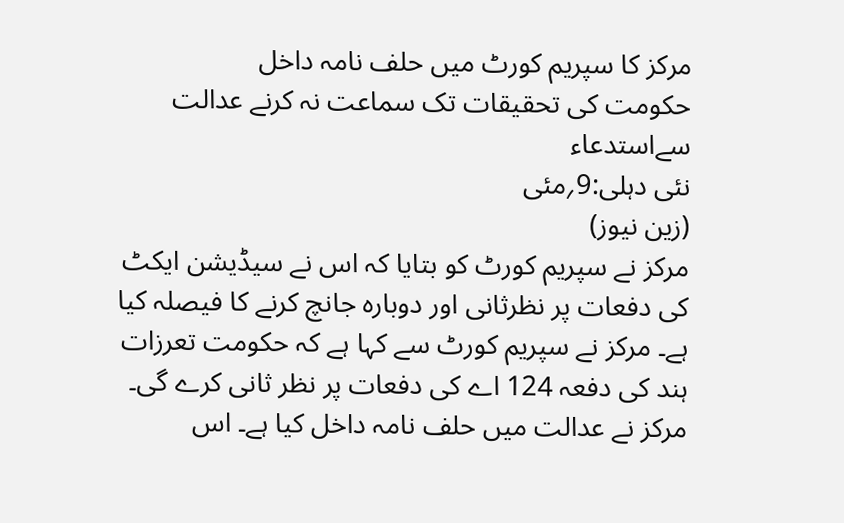مرکز کا سپریم کورٹ میں حلف نامہ داخل
حکومت کی تحقیقات تک سماعت نہ کرنے عدالت سےاستدعاء
نئی دہلی:9؍مئی
(زین نیوز)
مرکز نے سپریم کورٹ کو بتایا کہ اس نے سیڈیشن ایکٹ کی دفعات پر نظرثانی اور دوبارہ جانچ کرنے کا فیصلہ کیا ہے۔ مرکز نے سپریم کورٹ سے کہا ہے کہ حکومت تعرزات ہند کی دفعہ 124 اے کی دفعات پر نظر ثانی کرے گی۔ مرکز نے عدالت میں حلف نامہ داخل کیا ہے۔ اس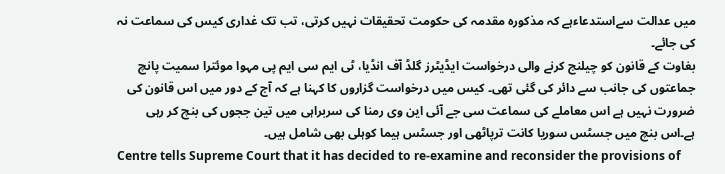میں عدالت سےاستدعاءہے کہ مذکورہ مقدمہ کی حکومت تحقیقات نہیں کرتی، تب تک غداری کیس کی سماعت نہ کی جائے۔
بغاوت کے قانون کو چیلنج کرنے والی درخواست ایڈیٹرز گلڈ آف انڈیا، ٹی ایم سی ایم پی مہوا موئترا سمیت پانچ جماعتوں کی جانب سے دائر کی گئی تھی۔ کیس میں درخواست گزاروں کا کہنا ہے کہ آج کے دور میں اس قانون کی ضرورت نہیں ہے اس معاملے کی سماعت سی جے آئی این وی رمنا کی سربراہی میں تین ججوں کی بنچ کر رہی ہے۔اس بنچ میں جسٹس سوریا کانت ترپاٹھی اور جسٹس ہیما کوہلی بھی شامل ہیں۔
Centre tells Supreme Court that it has decided to re-examine and reconsider the provisions of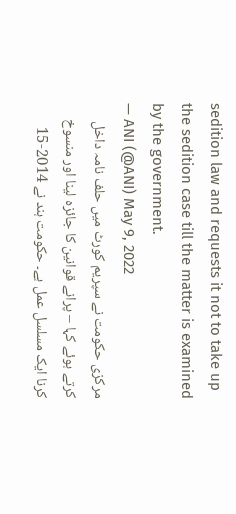sedition law and requests it not to take up the sedition case till the matter is examined by the government.
— ANI (@ANI) May 9, 2022
مرکزی حکومت نے سپریم کورٹ میں حلف نامہ داخل کرتے ہوئے کہا – پرانے قوانین کا جائزہ لینا اور منسوخ کرنا ایک مسلسل عمل ہے۔ حکومت ہند نے 2014-15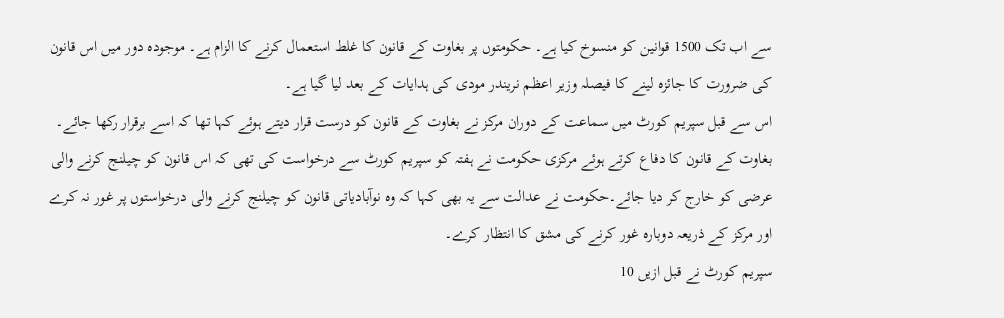سے اب تک 1500 قوانین کو منسوخ کیا ہے۔ حکومتوں پر بغاوت کے قانون کا غلط استعمال کرنے کا الزام ہے۔ موجودہ دور میں اس قانون کی ضرورت کا جائزہ لینے کا فیصلہ وزیر اعظم نریندر مودی کی ہدایات کے بعد لیا گیا ہے۔
اس سے قبل سپریم کورٹ میں سماعت کے دوران مرکز نے بغاوت کے قانون کو درست قرار دیتے ہوئے کہا تھا کہ اسے برقرار رکھا جائے۔ بغاوت کے قانون کا دفاع کرتے ہوئے مرکزی حکومت نے ہفتہ کو سپریم کورٹ سے درخواست کی تھی کہ اس قانون کو چیلنج کرنے والی عرضی کو خارج کر دیا جائے۔حکومت نے عدالت سے یہ بھی کہا کہ وہ نوآبادیاتی قانون کو چیلنج کرنے والی درخواستوں پر غور نہ کرے اور مرکز کے ذریعہ دوبارہ غور کرنے کی مشق کا انتظار کرے۔
سپریم کورٹ نے قبل ازیں 10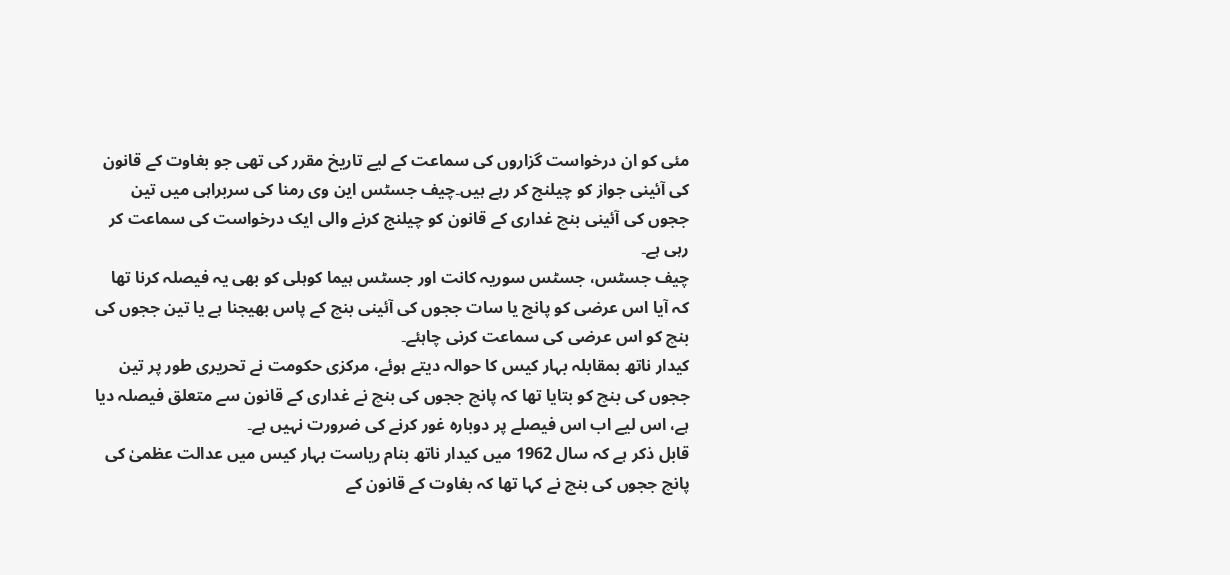مئی کو ان درخواست گزاروں کی سماعت کے لیے تاریخ مقرر کی تھی جو بغاوت کے قانون کی آئینی جواز کو چیلنج کر رہے ہیں۔چیف جسٹس این وی رمنا کی سربراہی میں تین ججوں کی آئینی بنچ غداری کے قانون کو چیلنج کرنے والی ایک درخواست کی سماعت کر رہی ہے۔
چیف جسٹس، جسٹس سوریہ کانت اور جسٹس ہیما کوہلی کو بھی یہ فیصلہ کرنا تھا کہ آیا اس عرضی کو پانچ یا سات ججوں کی آئینی بنچ کے پاس بھیجنا ہے یا تین ججوں کی بنچ کو اس عرضی کی سماعت کرنی چاہئے۔
کیدار ناتھ بمقابلہ بہار کیس کا حوالہ دیتے ہوئے، مرکزی حکومت نے تحریری طور پر تین ججوں کی بنچ کو بتایا تھا کہ پانچ ججوں کی بنچ نے غداری کے قانون سے متعلق فیصلہ دیا ہے، اس لیے اب اس فیصلے پر دوبارہ غور کرنے کی ضرورت نہیں ہے۔
قابل ذکر ہے کہ سال 1962 میں کیدار ناتھ بنام ریاست بہار کیس میں عدالت عظمیٰ کی پانچ ججوں کی بنچ نے کہا تھا کہ بغاوت کے قانون کے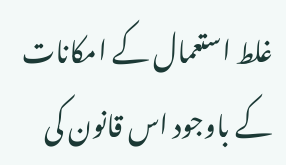غلط استعمال کے امکانات کے باوجود اس قانون کی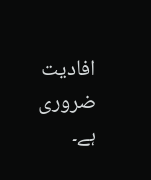افادیت ضروری ہے۔